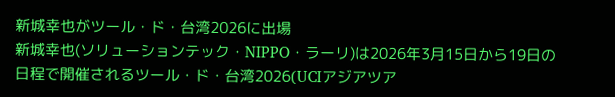新城幸也がツール・ド・台湾2026に出場
新城幸也(ソリューションテック・NIPPO・ラーリ)は2026年3月15日から19日の日程で開催されるツール・ド・台湾2026(UCIアジアツア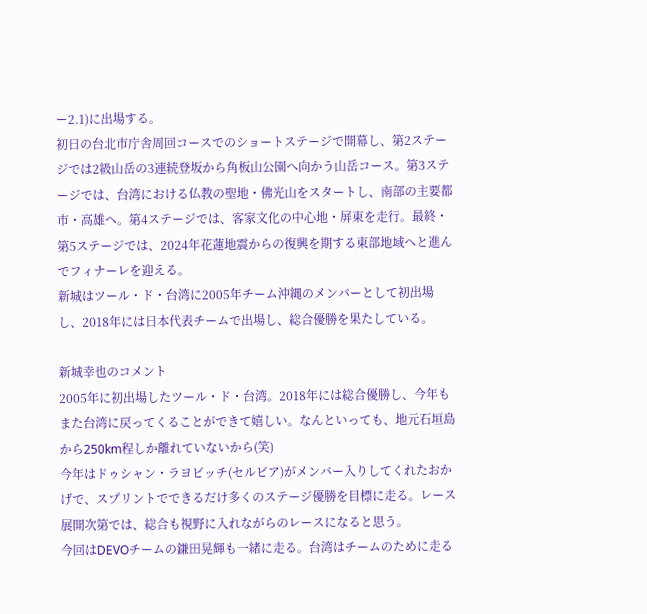ー2.1)に出場する。
初日の台北市庁舎周回コースでのショートステージで開幕し、第2ステージでは2級山岳の3連続登坂から角板山公園へ向かう山岳コース。第3ステージでは、台湾における仏教の聖地・佛光山をスタートし、南部の主要都市・高雄へ。第4ステージでは、客家文化の中心地・屏東を走行。最終・第5ステージでは、2024年花蓮地震からの復興を期する東部地域へと進んでフィナーレを迎える。
新城はツール・ド・台湾に2005年チーム沖縄のメンバーとして初出場し、2018年には日本代表チームで出場し、総合優勝を果たしている。

新城幸也のコメント
2005年に初出場したツール・ド・台湾。2018年には総合優勝し、今年もまた台湾に戻ってくることができて嬉しい。なんといっても、地元石垣島から250km程しか離れていないから(笑)
今年はドゥシャン・ラヨビッチ(セルビア)がメンバー入りしてくれたおかげで、スプリントでできるだけ多くのステージ優勝を目標に走る。レース展開次第では、総合も視野に入れながらのレースになると思う。
今回はDEVOチームの鎌田晃輝も一緒に走る。台湾はチームのために走る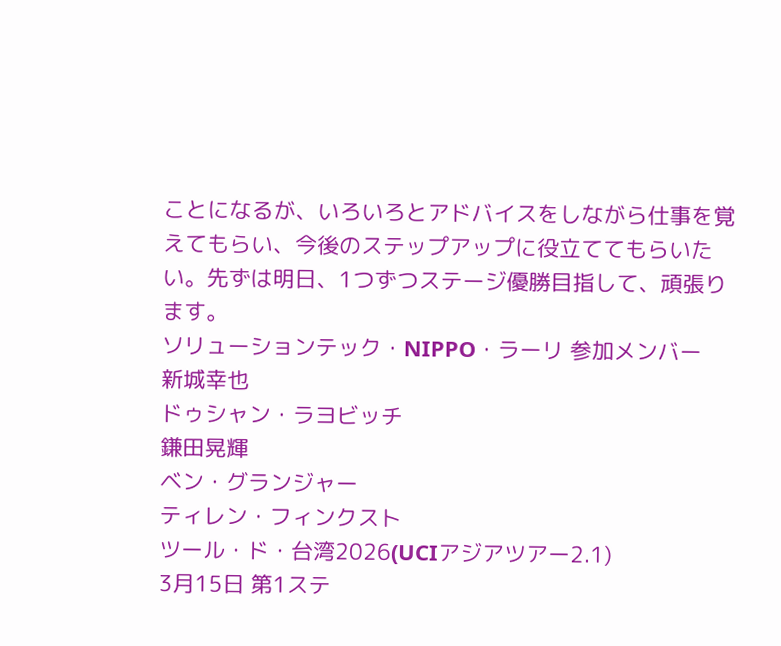ことになるが、いろいろとアドバイスをしながら仕事を覚えてもらい、今後のステップアップに役立ててもらいたい。先ずは明日、1つずつステージ優勝目指して、頑張ります。
ソリューションテック・NIPPO・ラーリ 参加メンバー
新城幸也
ドゥシャン・ラヨビッチ
鎌田晃輝
ベン・グランジャー
ティレン・フィンクスト
ツール・ド・台湾2026(UCIアジアツアー2.1)
3月15日 第1ステ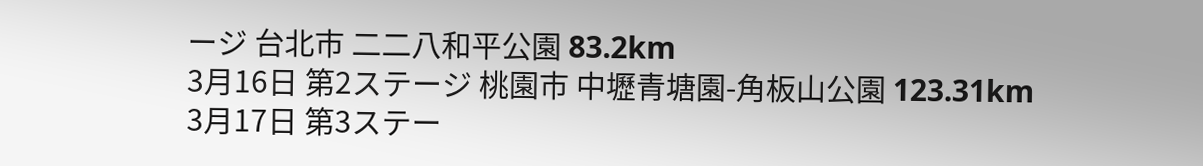ージ 台北市 二二八和平公園 83.2km
3月16日 第2ステージ 桃園市 中壢青塘園-角板山公園 123.31km
3月17日 第3ステー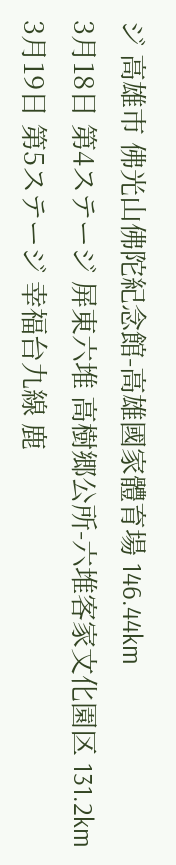ジ 高雄市 佛光山佛陀紀念館-高雄國家體育場 146.44km
3月18日 第4ステージ 屏東六堆 高樹郷公所-六堆客家文化園区 131.2km
3月19日 第5ステージ 幸福台九線 鹿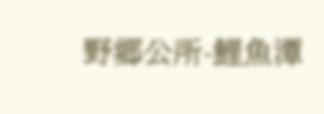野郷公所-鯉魚潭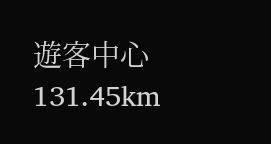遊客中心 131.45km